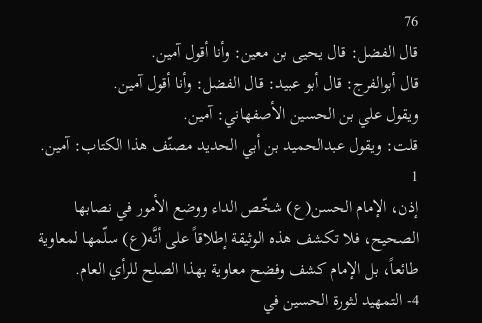76
قال الفضل: قال يحيى بن معين: وأنا أقول آمين.
قال أبوالفرج: قال أبو عبيد: قال الفضل: وأنا أقول آمين.
ويقول علي بن الحسين الأصفهاني: آمين.
قلت: ويقول عبدالحميد بن أبي الحديد مصنّف هذا الكتاب: آمين. 1
إذن، الإمام الحسن(ع) شخّص الداء ووضع الأمور في نصابها الصحيح، فلا تكشف هذه الوثيقة إطلاقاً على أنَّه(ع) سلّمها لمعاوية طائعاً، بل الإمام كشف وفضح معاوية بهذا الصلح للرأي العام.
4- التمهيد لثورة الحسين في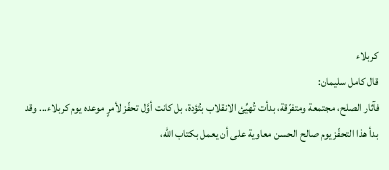كربلاء
قال كامل سليمان:
فآثار الصلح، مجتمعة ومتفرّقة، بدأت تُهيِّئ الانقلاب بتُؤدة، بل كانت أوَّل تحفّز لأمرٍ موعده يوم كربلاء... وقد بدأ هذا التحفّز يوم صالح الحسن معاوية على أن يعمل بكتاب الله،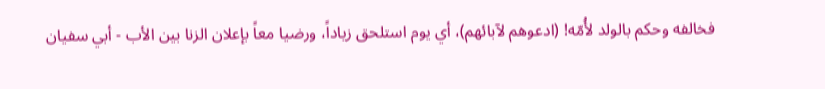فخالفه وحكم بالولد لأُمّه! (ادعوهم لآبائهم)، أي يوم استلحق زياداً، ورضيا معاً بإعلان الزنا بين الأب - أبي سفيان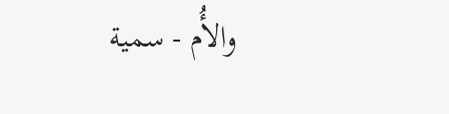والأُم - سمية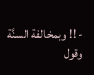- !! وبمخالفة السنَّة وقول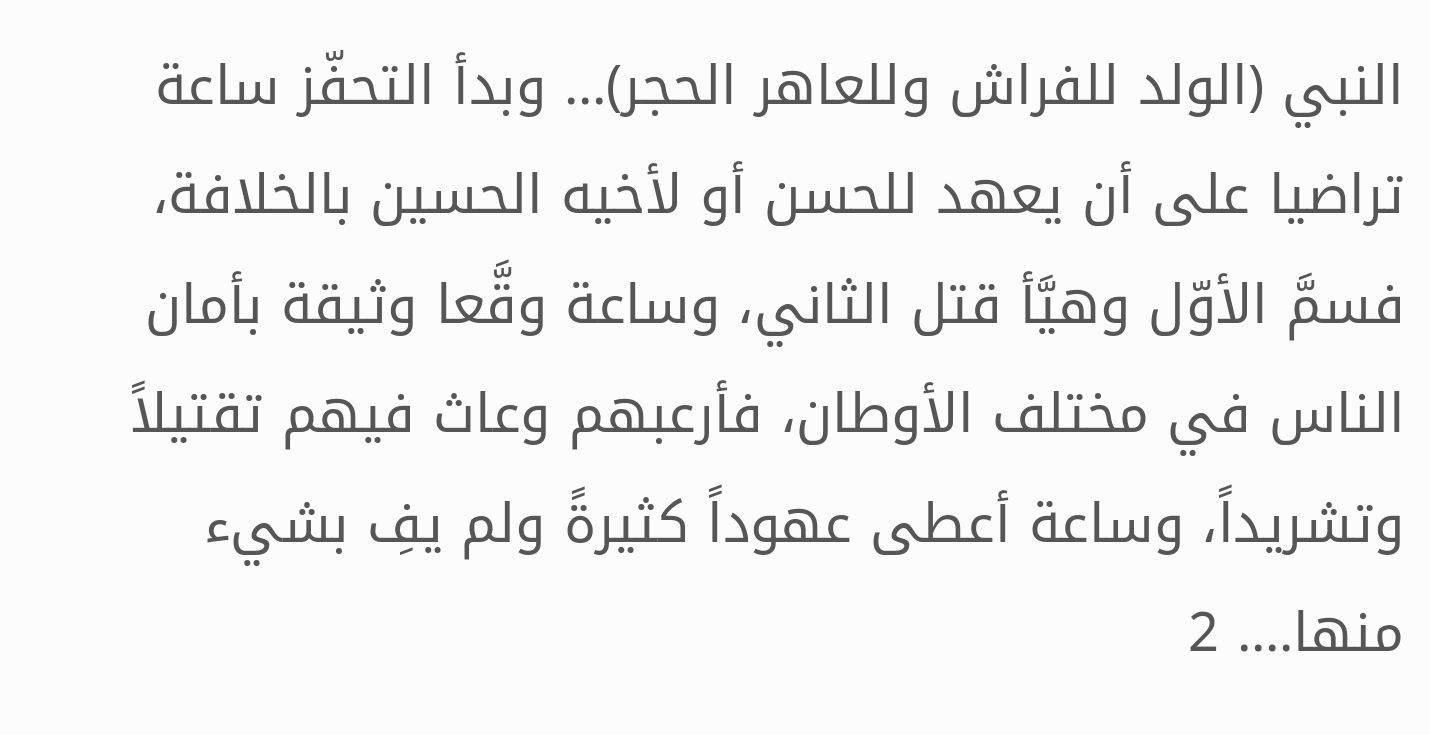النبي (الولد للفراش وللعاهر الحجر)... وبدأ التحفّز ساعة تراضيا على أن يعهد للحسن أو لأخيه الحسين بالخلافة، فسمَّ الأوّل وهيَّأ قتل الثاني، وساعة وقَّعا وثيقة بأمان الناس في مختلف الأوطان، فأرعبهم وعاث فيهم تقتيلاً وتشريداً، وساعة أعطى عهوداً كثيرةً ولم يفِ بشيء منها.... 2